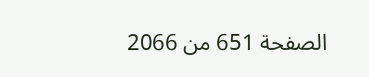الصفحة 651 من 2066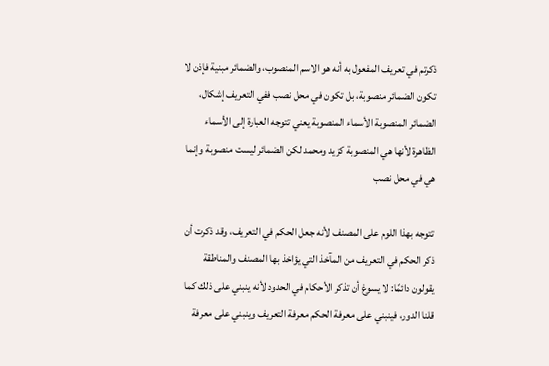ذكرتم في تعريف المفعول به أنه هو الاسم المنصوب، والضمائر مبنية فإذن لا تكون الضمائر منصوبة، بل تكون في محل نصب ففي التعريف إشكال، الضمائر المنصوبة الأسماء المنصوبة يعني تتوجه العبارة إلى الأسماء الظاهرة لأنها هي المنصوبة كزيد ومحمد لكن الضمائر ليست منصوبة وإنما هي في محل نصب

تتوجه بهذا اللوم على المصنف لأنه جعل الحكم في التعريف، وقد ذكرت أن ذكر الحكم في التعريف من المآخذ التي يؤاخذ بها المصنف والمناطقة يقولون دائمًا: لا يسوغ أن تذكر الأحكام في الحدود لأنه ينبني على ذلك كما قلنا الدور، فينبني على معرفة الحكم معرفة التعريف وينبني على معرفة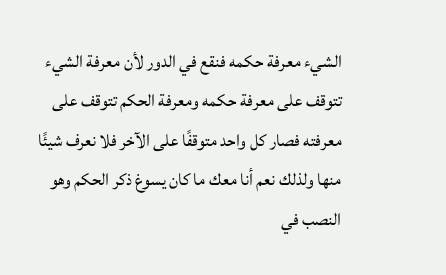الشيء معرفة حكمه فنقع في الدور لأن معرفة الشيء تتوقف على معرفة حكمه ومعرفة الحكم تتوقف على معرفته فصار كل واحد متوقفًا على الآخر فلا نعرف شيئًا منها ولذلك نعم أنا معك ما كان يسوغ ذكر الحكم وهو النصب في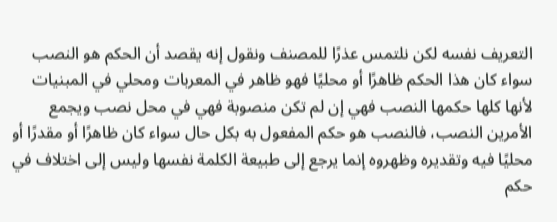التعريف نفسه لكن نلتمس عذرًا للمصنف ونقول إنه يقصد أن الحكم هو النصب سواء كان هذا الحكم ظاهرًا أو محليًا فهو ظاهر في المعربات ومحلي في المبنيات لأنها كلها حكمها النصب فهي إن لم تكن منصوبة فهي في محل نصب ويجمع الأمرين النصب، فالنصب هو حكم المفعول به بكل حال سواء كان ظاهرًا أو مقدرًا أو محليًا فيه وتقديره وظهروه إنما يرجع إلى طبيعة الكلمة نفسها وليس إلى اختلاف في حكم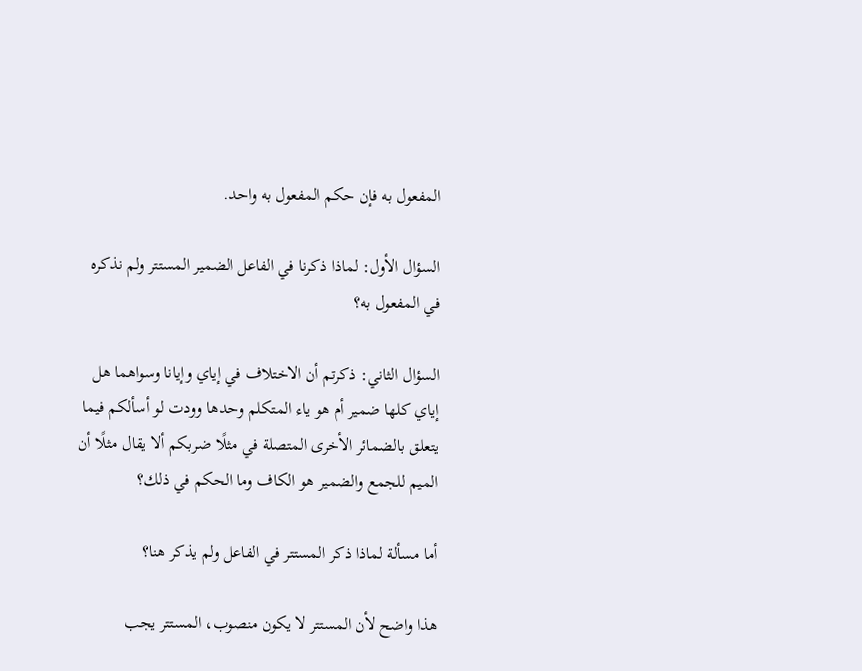المفعول به فإن حكم المفعول به واحد.

السؤال الأول: لماذا ذكرنا في الفاعل الضمير المستتر ولم نذكره في المفعول به؟

السؤال الثاني: ذكرتم أن الاختلاف في إياي وإيانا وسواهما هل إياي كلها ضمير أم هو ياء المتكلم وحدها وودت لو أسألكم فيما يتعلق بالضمائر الأخرى المتصلة في مثلًا ضربكم ألا يقال مثلًا أن الميم للجمع والضمير هو الكاف وما الحكم في ذلك؟

أما مسألة لماذا ذكر المستتر في الفاعل ولم يذكر هنا؟

هذا واضح لأن المستتر لا يكون منصوب، المستتر يجب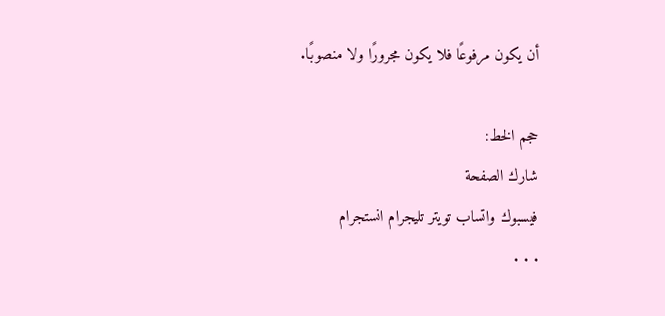أن يكون مرفوعًا فلا يكون مجرورًا ولا منصوبًا.

حجم الخط:
شارك الصفحة
فيسبوك واتساب تويتر تليجرام انستجرام
. . .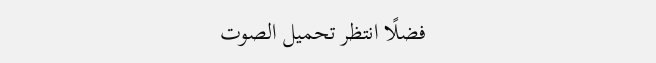فضلًا انتظر تحميل الصوت